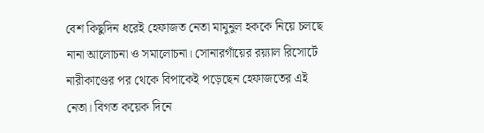বেশ কিছুদিন ধরেই হেফাজত নেতা মামুনুল হককে নিয়ে চলছে নানা আলোচনা ও সমালোচনা। সোনারগাঁয়ের রয়্যাল রিসোর্টে নারীকাণ্ডের পর থেকে বিপাকেই পড়েছেন হেফাজতের এই নেতা। বিগত কয়েক দিনে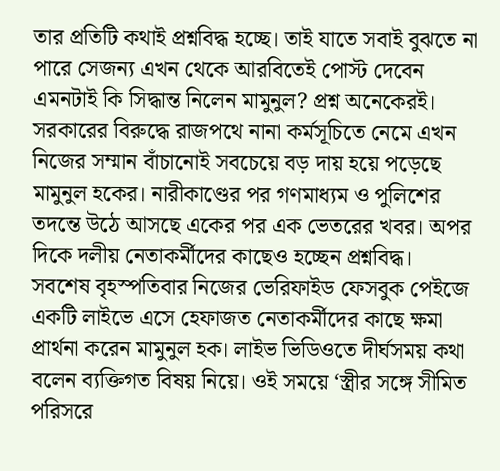তার প্রতিটি কথাই প্রশ্নবিদ্ধ হচ্ছে। তাই যাতে সবাই বুঝতে না পারে সেজন্য এখন থেকে আরবিতেই পোস্ট দেবেন এমনটাই কি সিদ্ধান্ত নিলেন মামুনুল? প্রশ্ন অনেকেরই।
সরকারের বিরুদ্ধে রাজপথে নানা কর্মসূচিতে নেমে এখন নিজের সম্মান বাঁচানোই সবচেয়ে বড় দায় হয়ে পড়েছে মামুনুল হকের। নারীকাণ্ডের পর গণমাধ্যম ও পুলিশের তদন্তে উঠে আসছে একের পর এক ভেতরের খবর। অপর দিকে দলীয় নেতাকর্মীদের কাছেও হচ্ছেন প্রশ্নবিদ্ধ।
সবশেষ বৃহস্পতিবার নিজের ভেরিফাইড ফেসবুক পেইজে একটি লাইভে এসে হেফাজত নেতাকর্মীদের কাছে ক্ষমা প্রার্থনা করেন মামুনুল হক। লাইভ ভিডিওতে দীর্ঘসময় কথা বলেন ব্যক্তিগত বিষয় নিয়ে। ওই সময়ে ‘স্ত্রীর সঙ্গে সীমিত পরিসরে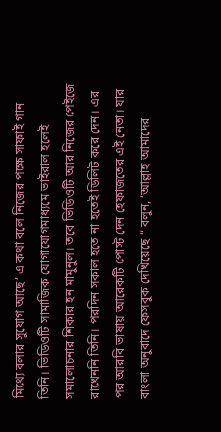মিথ্যে বলার সুযোগ আছে’ এ কথা বলে নিজের পক্ষে সাফাই গান তিনি। ভিডিওটি সামাজিক যোগাযোগমাধ্যমে ভাইরাল হলেই সমালোচনার শিকার হন মামুনুল। তবে ভিডিওটি আর নিজের পেইজে রাখেননি তিনি। পরদিন সকাল হতে না হতেই ডিলিট করে দেন। এর পর আরবি ভাষায় আরেকটি পোস্ট দেন হেফাজতের এই নেতা। যার বাংলা অনুবাদে ফেসবুক দেখিয়েছে “ বলুন, ‘আল্লাহ আমাদের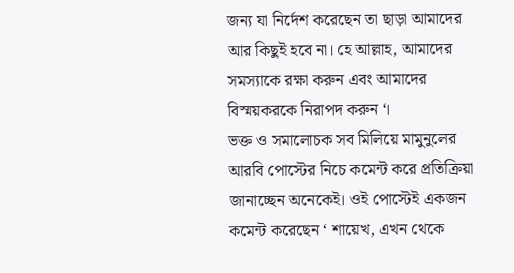জন্য যা নির্দেশ করেছেন তা ছাড়া আমাদের আর কিছুই হবে না। হে আল্লাহ, আমাদের সমস্যাকে রক্ষা করুন এবং আমাদের বিস্ময়করকে নিরাপদ করুন ‘।
ভক্ত ও সমালোচক সব মিলিয়ে মামুনুলের আরবি পোস্টের নিচে কমেন্ট করে প্রতিক্রিয়া জানাচ্ছেন অনেকেই। ওই পোস্টেই একজন কমেন্ট করেছেন ‘ শায়েখ, এখন থেকে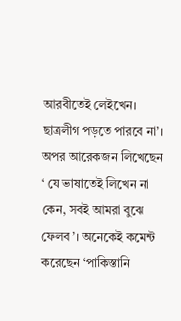আরবীতেই লেইখেন। ছাত্রলীগ পড়তে পারবে না’। অপর আরেকজন লিখেছেন ‘ যে ভাষাতেই লিখেন না কেন, সবই আমরা বুঝে ফেলব’। অনেকেই কমেন্ট করেছেন ‘পাকিস্তানি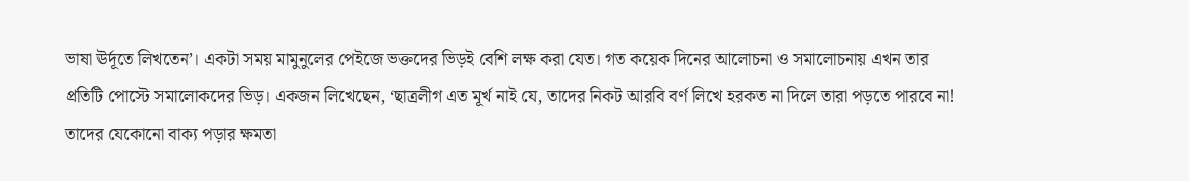ভাষা ঊর্দূতে লিখতেন’। একটা সময় মামুনুলের পেইজে ভক্তদের ভিড়ই বেশি লক্ষ করা যেত। গত কয়েক দিনের আলোচনা ও সমালোচনায় এখন তার প্রতিটি পোস্টে সমালোকদের ভিড়। একজন লিখেছেন, ‘ছাত্রলীগ এত মূর্খ নাই যে, তাদের নিকট আরবি বর্ণ লিখে হরকত না দিলে তারা পড়তে পারবে না! তাদের যেকোনো বাক্য পড়ার ক্ষমতা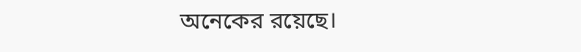অনেকের রয়েছে।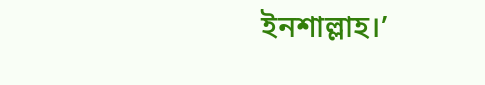ইনশাল্লাহ।’